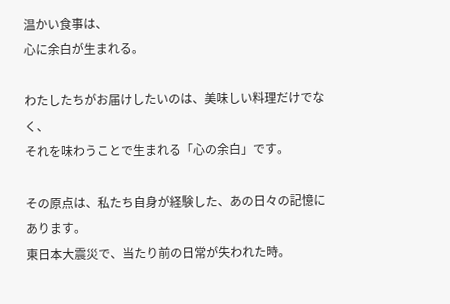温かい食事は、
心に余白が生まれる。

わたしたちがお届けしたいのは、美味しい料理だけでなく、
それを味わうことで生まれる「心の余白」です。

その原点は、私たち自身が経験した、あの日々の記憶にあります。
東日本大震災で、当たり前の日常が失われた時。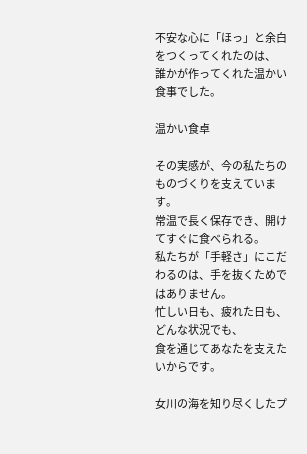不安な心に「ほっ」と余白をつくってくれたのは、
誰かが作ってくれた温かい食事でした。

温かい食卓

その実感が、今の私たちのものづくりを支えています。
常温で長く保存でき、開けてすぐに食べられる。
私たちが「手軽さ」にこだわるのは、手を抜くためではありません。
忙しい日も、疲れた日も、どんな状況でも、
食を通じてあなたを支えたいからです。

女川の海を知り尽くしたプ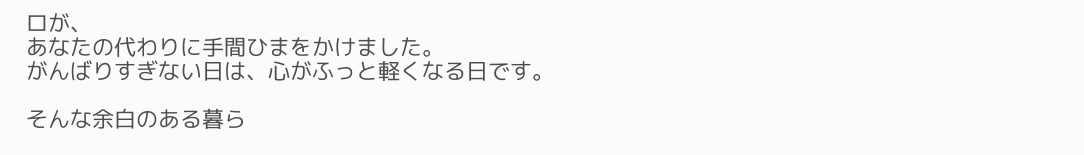ロが、
あなたの代わりに手間ひまをかけました。
がんばりすぎない日は、心がふっと軽くなる日です。

そんな余白のある暮ら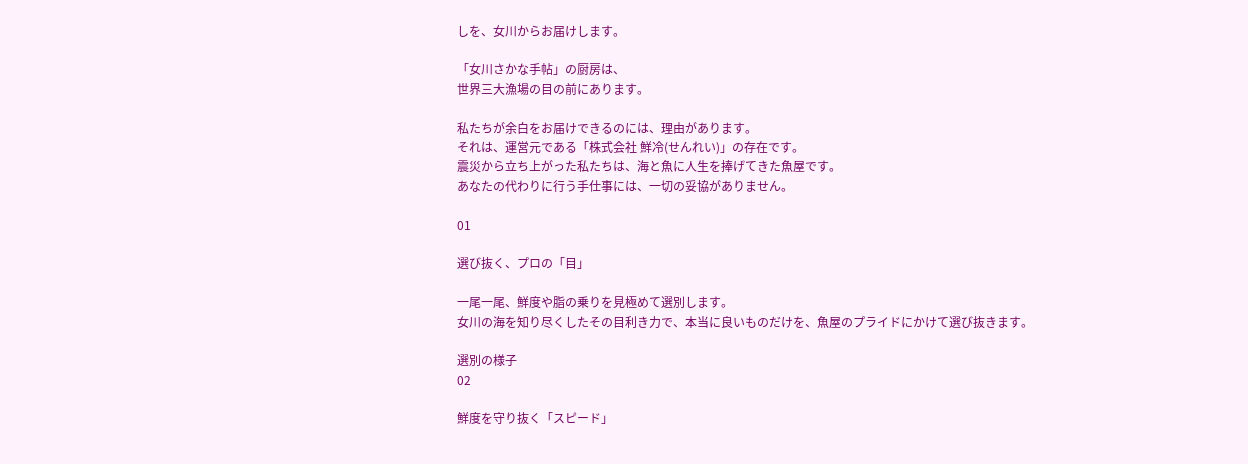しを、女川からお届けします。

「女川さかな手帖」の厨房は、
世界三大漁場の目の前にあります。

私たちが余白をお届けできるのには、理由があります。
それは、運営元である「株式会社 鮮冷(せんれい)」の存在です。
震災から立ち上がった私たちは、海と魚に人生を捧げてきた魚屋です。
あなたの代わりに行う手仕事には、一切の妥協がありません。

01

選び抜く、プロの「目」

一尾一尾、鮮度や脂の乗りを見極めて選別します。
女川の海を知り尽くしたその目利き力で、本当に良いものだけを、魚屋のプライドにかけて選び抜きます。

選別の様子
02

鮮度を守り抜く「スピード」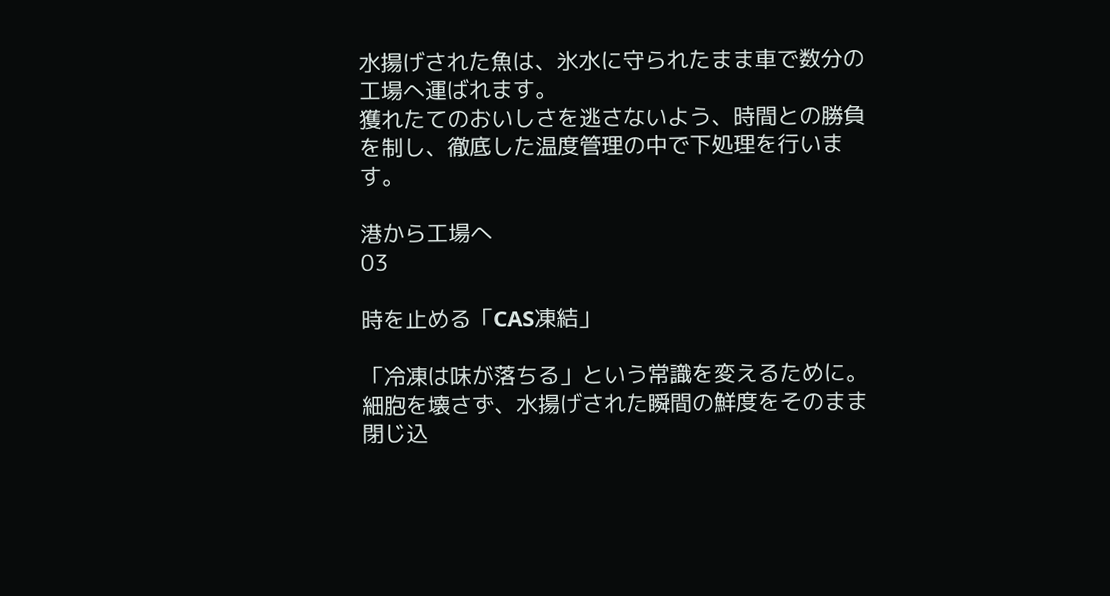水揚げされた魚は、氷水に守られたまま車で数分の工場へ運ばれます。
獲れたてのおいしさを逃さないよう、時間との勝負を制し、徹底した温度管理の中で下処理を行います。

港から工場へ
03

時を止める「CAS凍結」

「冷凍は味が落ちる」という常識を変えるために。
細胞を壊さず、水揚げされた瞬間の鮮度をそのまま閉じ込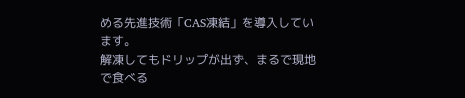める先進技術「CAS凍結」を導入しています。
解凍してもドリップが出ず、まるで現地で食べる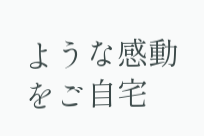ような感動をご自宅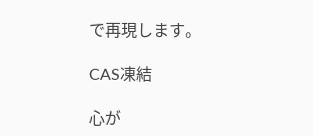で再現します。

CAS凍結

心が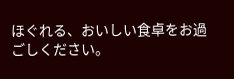ほぐれる、おいしい食卓をお過ごしください。